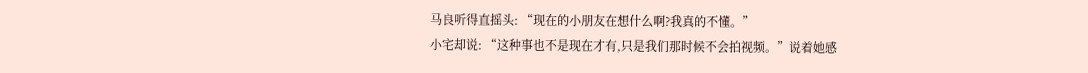马良听得直摇头: “现在的小朋友在想什么啊?我真的不懂。”
小宅却说: “这种事也不是现在才有,只是我们那时候不会拍视频。”说着她感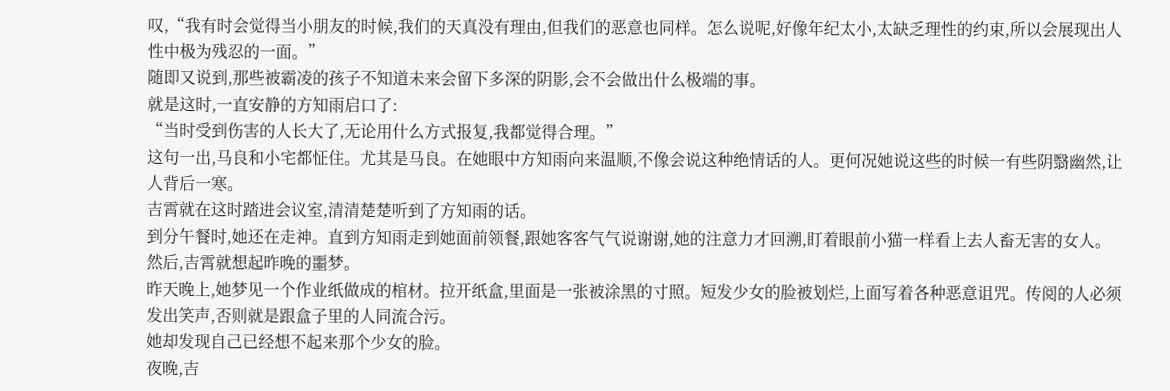叹,“我有时会觉得当小朋友的时候,我们的天真没有理由,但我们的恶意也同样。怎么说呢,好像年纪太小,太缺乏理性的约束,所以会展现出人性中极为残忍的一面。”
随即又说到,那些被霸凌的孩子不知道未来会留下多深的阴影,会不会做出什么极端的事。
就是这时,一直安静的方知雨启口了:
“当时受到伤害的人长大了,无论用什么方式报复,我都觉得合理。”
这句一出,马良和小宅都怔住。尤其是马良。在她眼中方知雨向来温顺,不像会说这种绝情话的人。更何况她说这些的时候一有些阴翳幽然,让人背后一寒。
吉霄就在这时踏进会议室,清清楚楚听到了方知雨的话。
到分午餐时,她还在走神。直到方知雨走到她面前领餐,跟她客客气气说谢谢,她的注意力才回溯,盯着眼前小猫一样看上去人畜无害的女人。
然后,吉霄就想起昨晚的噩梦。
昨天晚上,她梦见一个作业纸做成的棺材。拉开纸盒,里面是一张被涂黑的寸照。短发少女的脸被划烂,上面写着各种恶意诅咒。传阅的人必须发出笑声,否则就是跟盒子里的人同流合污。
她却发现自己已经想不起来那个少女的脸。
夜晚,吉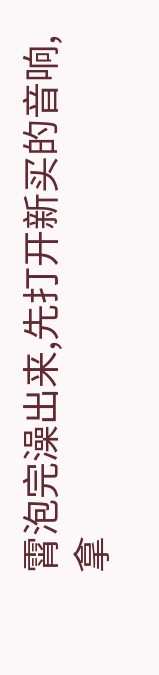霄泡完澡出来,先打开新买的音响,拿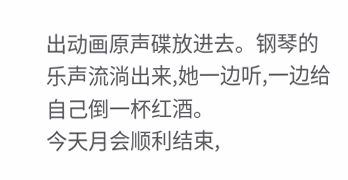出动画原声碟放进去。钢琴的乐声流淌出来,她一边听,一边给自己倒一杯红酒。
今天月会顺利结束,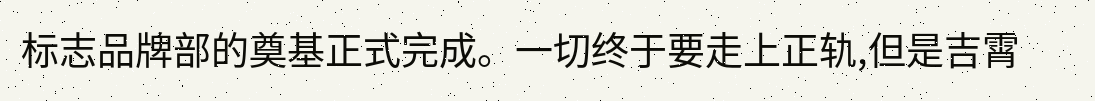标志品牌部的奠基正式完成。一切终于要走上正轨,但是吉霄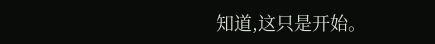知道,这只是开始。